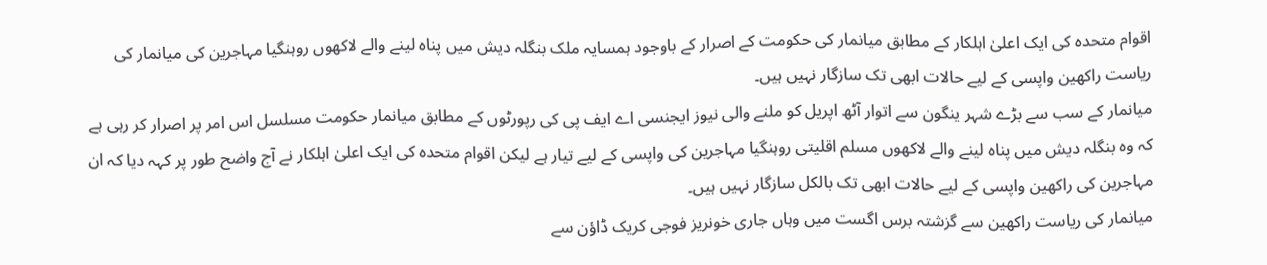اقوام متحدہ کی ایک اعلیٰ اہلکار کے مطابق میانمار کی حکومت کے اصرار کے باوجود ہمسایہ ملک بنگلہ دیش میں پناہ لینے والے لاکھوں روہنگیا مہاجرین کی میانمار کی ریاست راکھین واپسی کے لیے حالات ابھی تک سازگار نہیں ہیں۔
میانمار کے سب سے بڑے شہر ینگون سے اتوار آٹھ اپریل کو ملنے والی نیوز ایجنسی اے ایف پی کی رپورٹوں کے مطابق میانمار حکومت مسلسل اس امر پر اصرار کر رہی ہے کہ وہ بنگلہ دیش میں پناہ لینے والے لاکھوں مسلم اقلیتی روہنگیا مہاجرین کی واپسی کے لیے تیار ہے لیکن اقوام متحدہ کی ایک اعلیٰ اہلکار نے آج واضح طور پر کہہ دیا کہ ان مہاجرین کی راکھین واپسی کے لیے حالات ابھی تک بالکل سازگار نہیں ہیں۔
میانمار کی ریاست راکھین سے گزشتہ برس اگست میں وہاں جاری خونریز فوجی کریک ڈاؤن سے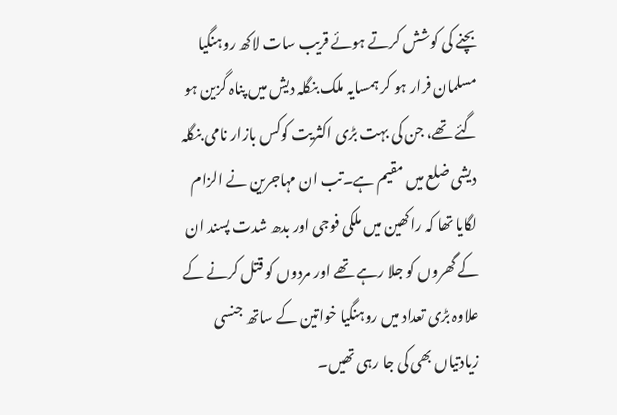بچنے کی کوشش کرتے ہوئے قریب سات لاکھ روہنگیا مسلمان فرار ہو کر ہمسایہ ملک بنگلہ دیش میں پناہ گزین ہو گئے تھے، جن کی بہت بڑی اکثریت کوکس بازار نامی بنگلہ دیشی ضلع میں مقیم ہے۔تب ان مہاجرین نے الزام لگایا تھا کہ راکھین میں ملکی فوجی اور بدھ شدت پسند ان کے گھروں کو جلا رہے تھے اور مردوں کو قتل کرنے کے علاوہ بڑی تعداد میں روہنگیا خواتین کے ساتھ جنسی زیادتیاں بھی کی جا رہی تھیں۔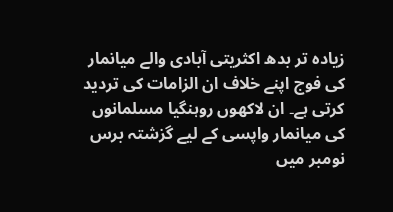زیادہ تر بدھ اکثریتی آبادی والے میانمار کی فوج اپنے خلاف ان الزامات کی تردید کرتی ہے۔ ان لاکھوں روہنگیا مسلمانوں کی میانمار واپسی کے لیے گزشتہ برس نومبر میں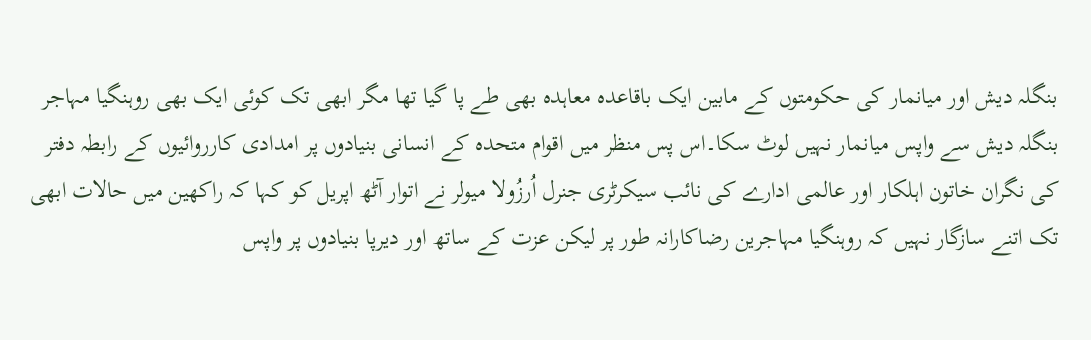بنگلہ دیش اور میانمار کی حکومتوں کے مابین ایک باقاعدہ معاہدہ بھی طے پا گیا تھا مگر ابھی تک کوئی ایک بھی روہنگیا مہاجر بنگلہ دیش سے واپس میانمار نہیں لوٹ سکا۔اس پس منظر میں اقوام متحدہ کے انسانی بنیادوں پر امدادی کارروائیوں کے رابطہ دفتر کی نگران خاتون اہلکار اور عالمی ادارے کی نائب سیکرٹری جنرل اُرزُولا میولر نے اتوار آٹھ اپریل کو کہا کہ راکھین میں حالات ابھی تک اتنے سازگار نہیں کہ روہنگیا مہاجرین رضاکارانہ طور پر لیکن عزت کے ساتھ اور دیرپا بنیادوں پر واپس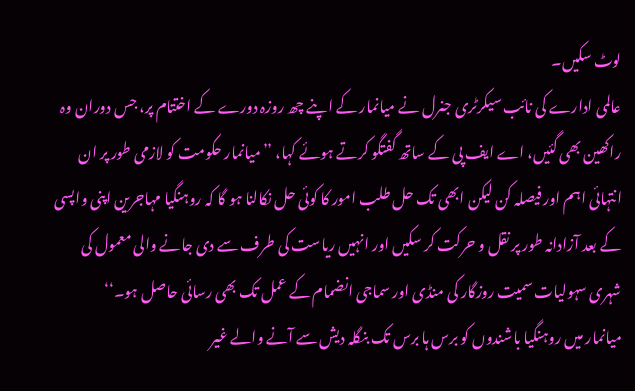لوٹ سکیں۔
عالمی ادارے کی نائب سیکرٹری جنرل نے میانمار کے اپنے چھ روزہ دورے کے اختتام پر، جس دوران وہ راکھین بھی گئیں، اے ایف پی کے ساتھ گفتگو کرتے ہوئے کہا، ’’میانمار حکومت کو لازمی طور پر ان انتہائی اہم اور فیصلہ کن لیکن ابھی تک حل طلب امور کا کوئی حل نکالنا ہو گا کہ روہنگیا مہاجرین اپنی واپسی کے بعد آزادانہ طور پر نقل و حرکت کر سکیں اور انہیں ریاست کی طرف سے دی جانے والی معمول کی شہری سہولیات سمیت روزگار کی منڈی اور سماجی انضمام کے عمل تک بھی رسائی حاصل ہو۔‘‘
میانمار میں روہنگیا باشندوں کو برس ہا برس تک بنگلہ دیش سے آنے والے غیر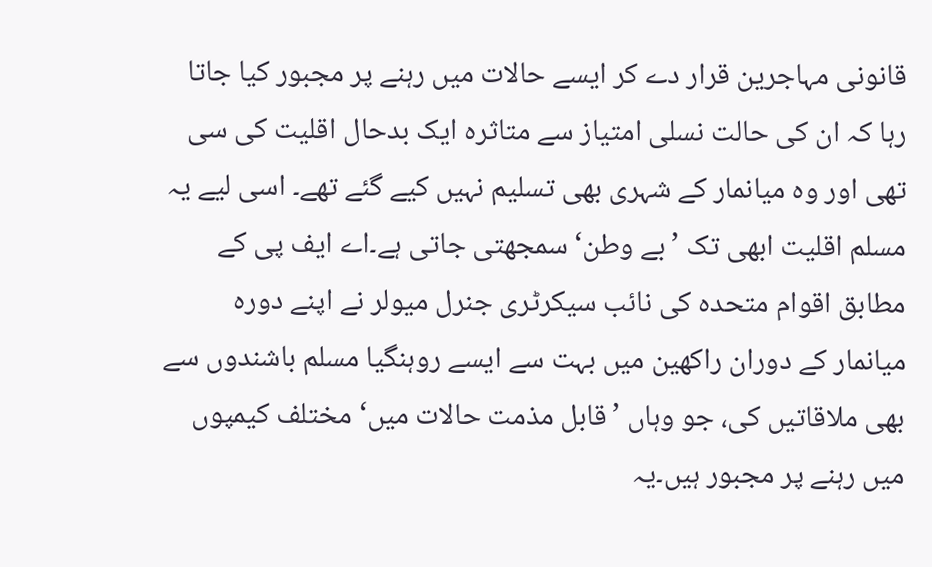قانونی مہاجرین قرار دے کر ایسے حالات میں رہنے پر مجبور کیا جاتا رہا کہ ان کی حالت نسلی امتیاز سے متاثرہ ایک بدحال اقلیت کی سی تھی اور وہ میانمار کے شہری بھی تسلیم نہیں کیے گئے تھے۔ اسی لیے یہ مسلم اقلیت ابھی تک ’بے وطن‘ سمجھتی جاتی ہے۔اے ایف پی کے مطابق اقوام متحدہ کی نائب سیکرٹری جنرل میولر نے اپنے دورہ میانمار کے دوران راکھین میں بہت سے ایسے روہنگیا مسلم باشندوں سے بھی ملاقاتیں کی، جو وہاں ’قابل مذمت حالات میں‘ مختلف کیمپوں میں رہنے پر مجبور ہیں۔یہ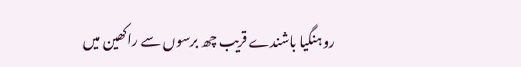روہنگیا باشندے قریب چھ برسوں سے راکھین میں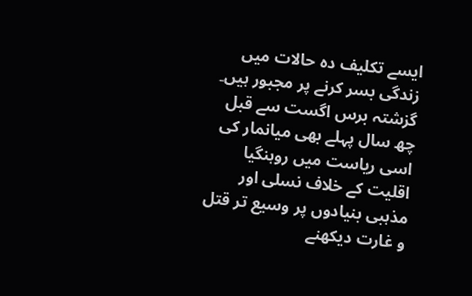ایسے تکلیف دہ حالات میں زندگی بسر کرنے پر مجبور ہیں۔ گزشتہ برس اگست سے قبل چھ سال پہلے بھی میانمار کی اسی ریاست میں روہنگیا اقلیت کے خلاف نسلی اور مذہبی بنیادوں پر وسیع تر قتل و غارت دیکھنے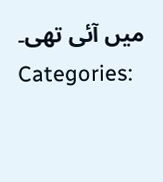میں آئی تھی۔
Categories: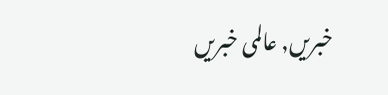خبریں, عالمی خبریں